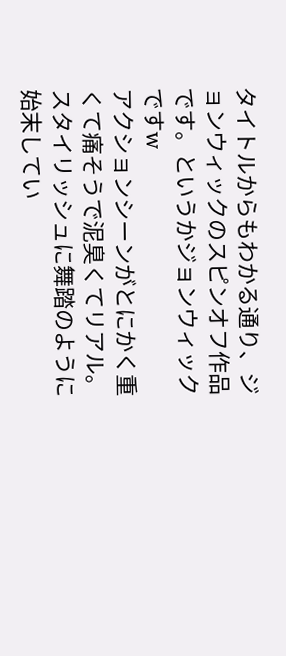タイトルからもわかる通り、ジョンウィックのスピンオフ作品です。というかジョンウィックですw
アクションシーンがとにかく重くて痛そうで泥臭くてリアル。スタイリッシュに舞踏のように始末してい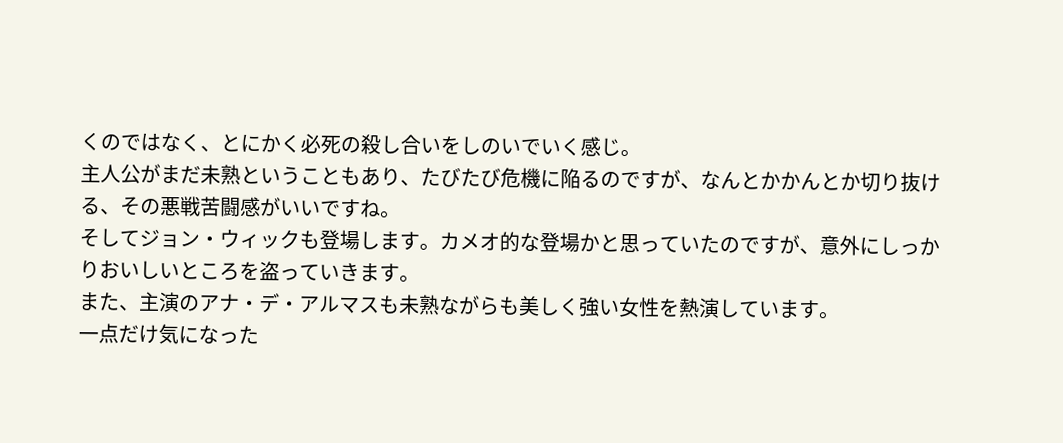くのではなく、とにかく必死の殺し合いをしのいでいく感じ。
主人公がまだ未熟ということもあり、たびたび危機に陥るのですが、なんとかかんとか切り抜ける、その悪戦苦闘感がいいですね。
そしてジョン・ウィックも登場します。カメオ的な登場かと思っていたのですが、意外にしっかりおいしいところを盗っていきます。
また、主演のアナ・デ・アルマスも未熟ながらも美しく強い女性を熱演しています。
一点だけ気になった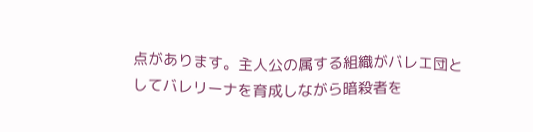点があります。主人公の属する組織がバレエ団としてバレリーナを育成しながら暗殺者を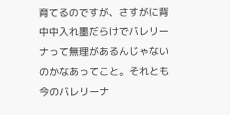育てるのですが、さすがに背中中入れ墨だらけでバレリーナって無理があるんじゃないのかなあってこと。それとも今のバレリーナ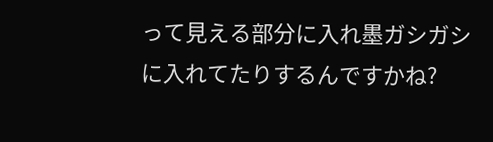って見える部分に入れ墨ガシガシに入れてたりするんですかね?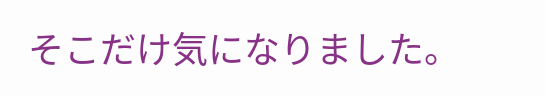そこだけ気になりました。